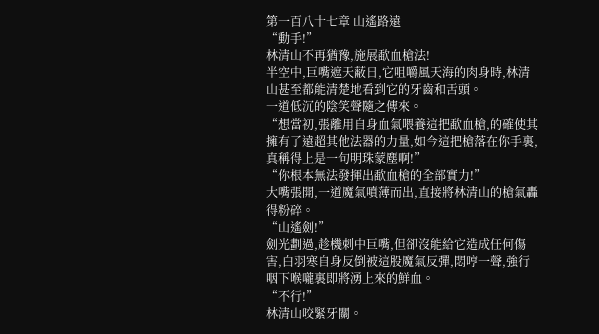第一百八十七章 山遙路遠
“動手!”
林清山不再猶豫,施展歃血槍法!
半空中,巨嘴遮天蔽日,它咀嚼風天海的肉身時,林清山甚至都能清楚地看到它的牙齒和舌頭。
一道低沉的陰笑聲隨之傳來。
“想當初,張離用自身血氣喂養這把歃血槍,的確使其擁有了遠超其他法器的力量,如今這把槍落在你手裏,真稱得上是一句明珠蒙塵啊!”
“你根本無法發揮出歃血槍的全部實力!”
大嘴張開,一道魔氣噴薄而出,直接將林清山的槍氣轟得粉碎。
“山遙劍!”
劍光劃過,趁機刺中巨嘴,但卻沒能給它造成任何傷害,白羽寒自身反倒被這股魔氣反彈,悶哼一聲,強行咽下喉嚨裏即將湧上來的鮮血。
“不行!”
林清山咬緊牙關。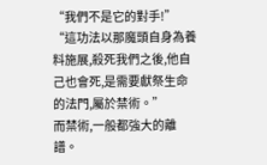“我們不是它的對手!”
“這功法以那魔頭自身為養料施展,殺死我們之後,他自己也會死,是需要獻祭生命的法門,屬於禁術。”
而禁術,一般都強大的離譜。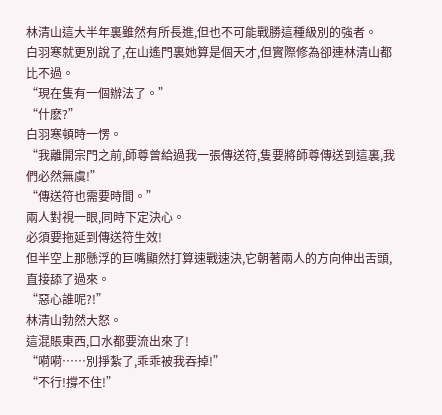林清山這大半年裏雖然有所長進,但也不可能戰勝這種級別的強者。
白羽寒就更別說了,在山遙門裏她算是個天才,但實際修為卻連林清山都比不過。
“現在隻有一個辦法了。”
“什麽?”
白羽寒頓時一愣。
“我離開宗門之前,師尊曾給過我一張傳送符,隻要將師尊傳送到這裏,我們必然無虞!”
“傳送符也需要時間。”
兩人對視一眼,同時下定決心。
必須要拖延到傳送符生效!
但半空上那懸浮的巨嘴顯然打算速戰速決,它朝著兩人的方向伸出舌頭,直接舔了過來。
“惡心誰呢?!”
林清山勃然大怒。
這混賬東西,口水都要流出來了!
“嗬嗬……別掙紮了,乖乖被我吞掉!”
“不行!撐不住!”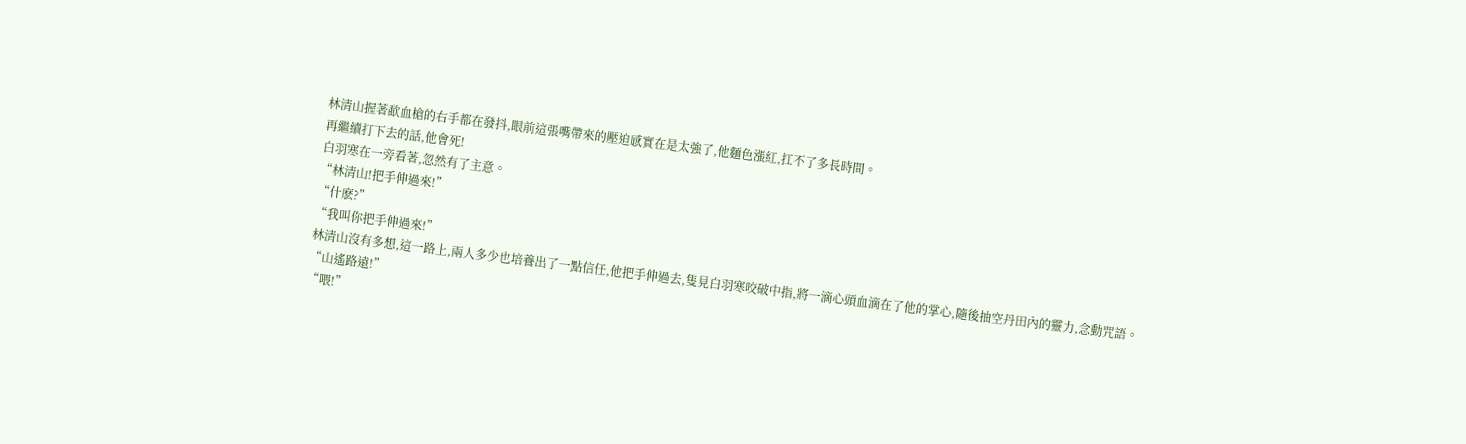林清山握著歃血槍的右手都在發抖,眼前這張嘴帶來的壓迫感實在是太強了,他麵色漲紅,扛不了多長時間。
再繼續打下去的話,他會死!
白羽寒在一旁看著,忽然有了主意。
“林清山!把手伸過來!”
“什麽?”
“我叫你把手伸過來!”
林清山沒有多想,這一路上,兩人多少也培養出了一點信任,他把手伸過去,隻見白羽寒咬破中指,將一滴心頭血滴在了他的掌心,隨後抽空丹田內的靈力,念動咒語。
“山遙路遠!”
“喂!”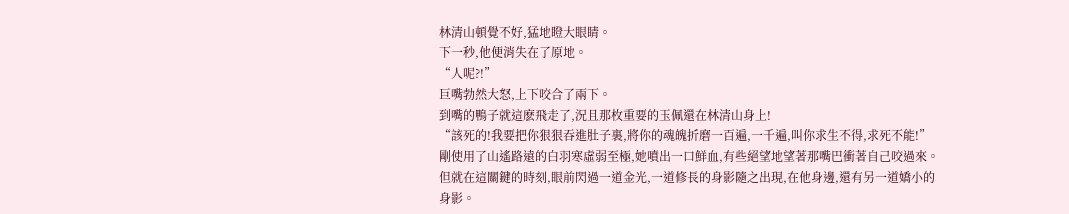林清山頓覺不好,猛地瞪大眼睛。
下一秒,他便消失在了原地。
“人呢?!”
巨嘴勃然大怒,上下咬合了兩下。
到嘴的鴨子就這麽飛走了,況且那枚重要的玉佩還在林清山身上!
“該死的!我要把你狠狠吞進肚子裏,將你的魂魄折磨一百遍,一千遍,叫你求生不得,求死不能!”
剛使用了山遙路遠的白羽寒虛弱至極,她噴出一口鮮血,有些絕望地望著那嘴巴衝著自己咬過來。
但就在這關鍵的時刻,眼前閃過一道金光,一道修長的身影隨之出現,在他身邊,還有另一道嬌小的身影。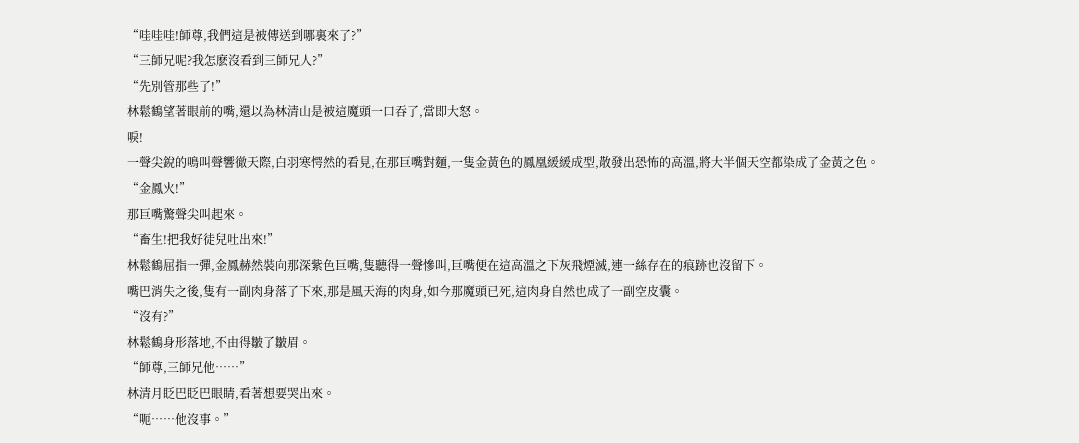“哇哇哇!師尊,我們這是被傳送到哪裏來了?”
“三師兄呢?我怎麽沒看到三師兄人?”
“先別管那些了!”
林鬆鶴望著眼前的嘴,還以為林清山是被這魔頭一口吞了,當即大怒。
唳!
一聲尖銳的鳴叫聲響徹天際,白羽寒愕然的看見,在那巨嘴對麵,一隻金黃色的鳳凰緩緩成型,散發出恐怖的高溫,將大半個天空都染成了金黃之色。
“金鳳火!”
那巨嘴驚聲尖叫起來。
“畜生!把我好徒兒吐出來!”
林鬆鶴屈指一彈,金鳳赫然裝向那深紫色巨嘴,隻聽得一聲慘叫,巨嘴便在這高溫之下灰飛煙滅,連一絲存在的痕跡也沒留下。
嘴巴消失之後,隻有一副肉身落了下來,那是風天海的肉身,如今那魔頭已死,這肉身自然也成了一副空皮囊。
“沒有?”
林鬆鶴身形落地,不由得皺了皺眉。
“師尊,三師兄他……”
林清月眨巴眨巴眼睛,看著想要哭出來。
“呃……他沒事。”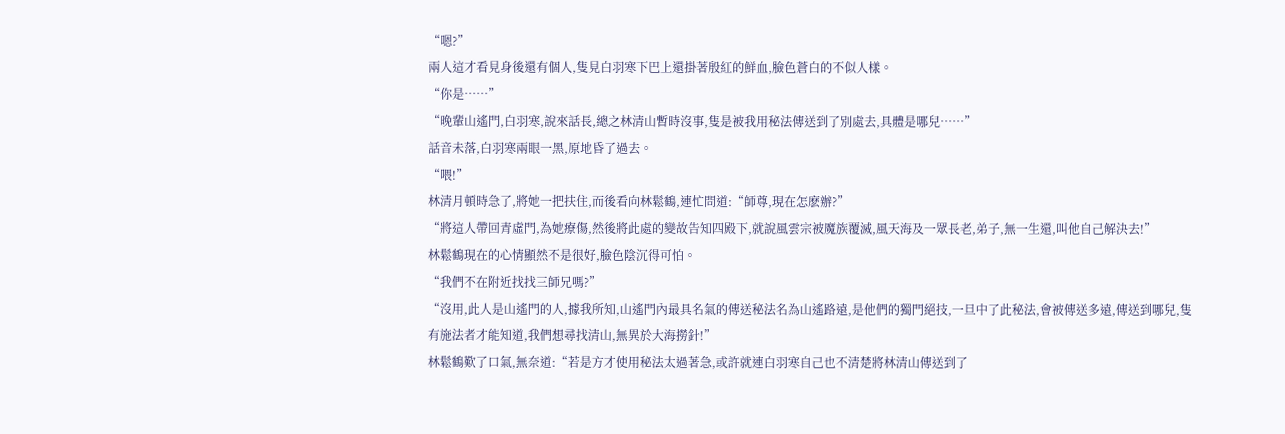“嗯?”
兩人這才看見身後還有個人,隻見白羽寒下巴上還掛著殷紅的鮮血,臉色蒼白的不似人樣。
“你是……”
“晚輩山遙門,白羽寒,說來話長,總之林清山暫時沒事,隻是被我用秘法傳送到了別處去,具體是哪兒……”
話音未落,白羽寒兩眼一黑,原地昏了過去。
“喂!”
林清月頓時急了,將她一把扶住,而後看向林鬆鶴,連忙問道:“師尊,現在怎麽辦?”
“將這人帶回青虛門,為她療傷,然後將此處的變故告知四殿下,就說風雲宗被魔族覆滅,風天海及一眾長老,弟子,無一生還,叫他自己解決去!”
林鬆鶴現在的心情顯然不是很好,臉色陰沉得可怕。
“我們不在附近找找三師兄嗎?”
“沒用,此人是山遙門的人,據我所知,山遙門內最具名氣的傳送秘法名為山遙路遠,是他們的獨門絕技,一旦中了此秘法,會被傳送多遠,傳送到哪兒,隻有施法者才能知道,我們想尋找清山,無異於大海撈針!”
林鬆鶴歎了口氣,無奈道:“若是方才使用秘法太過著急,或許就連白羽寒自己也不清楚將林清山傳送到了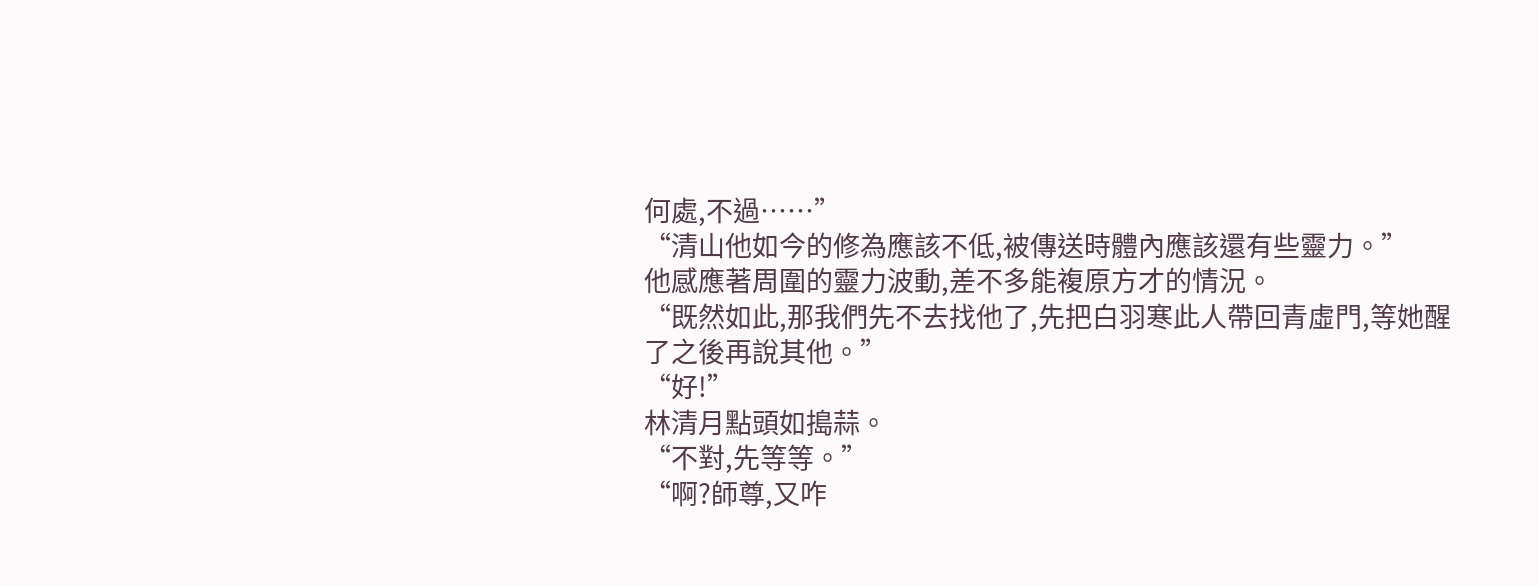何處,不過……”
“清山他如今的修為應該不低,被傳送時體內應該還有些靈力。”
他感應著周圍的靈力波動,差不多能複原方才的情況。
“既然如此,那我們先不去找他了,先把白羽寒此人帶回青虛門,等她醒了之後再說其他。”
“好!”
林清月點頭如搗蒜。
“不對,先等等。”
“啊?師尊,又咋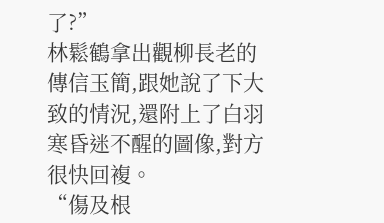了?”
林鬆鶴拿出觀柳長老的傳信玉簡,跟她說了下大致的情況,還附上了白羽寒昏迷不醒的圖像,對方很快回複。
“傷及根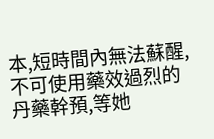本,短時間內無法蘇醒,不可使用藥效過烈的丹藥幹預,等她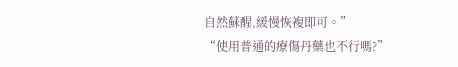自然蘇醒,緩慢恢複即可。”
“使用普通的療傷丹藥也不行嗎?”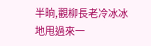半晌,觀柳長老冷冰冰地甩過來一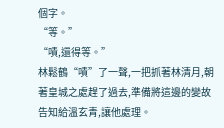個字。
“等。”
“嘖,還得等。”
林鬆鶴“嘖”了一聲,一把抓著林清月,朝著皇城之處趕了過去,準備將這邊的變故告知給溫玄青,讓他處理。